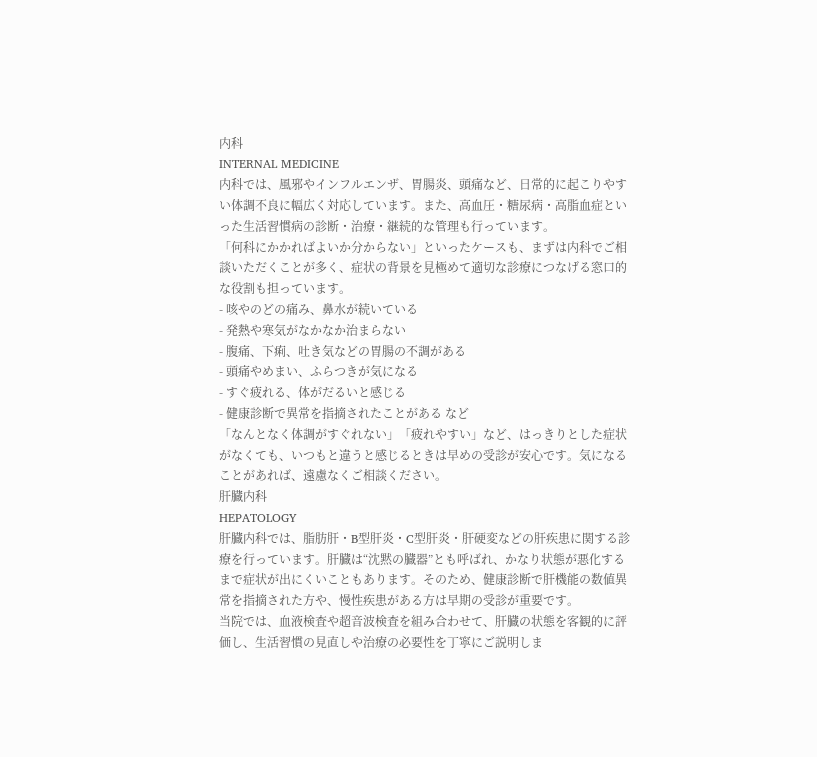内科
INTERNAL MEDICINE
内科では、風邪やインフルエンザ、胃腸炎、頭痛など、日常的に起こりやすい体調不良に幅広く対応しています。また、高血圧・糖尿病・高脂血症といった生活習慣病の診断・治療・継続的な管理も行っています。
「何科にかかればよいか分からない」といったケースも、まずは内科でご相談いただくことが多く、症状の背景を見極めて適切な診療につなげる窓口的な役割も担っています。
- 咳やのどの痛み、鼻水が続いている
- 発熱や寒気がなかなか治まらない
- 腹痛、下痢、吐き気などの胃腸の不調がある
- 頭痛やめまい、ふらつきが気になる
- すぐ疲れる、体がだるいと感じる
- 健康診断で異常を指摘されたことがある など
「なんとなく体調がすぐれない」「疲れやすい」など、はっきりとした症状がなくても、いつもと違うと感じるときは早めの受診が安心です。気になることがあれば、遠慮なくご相談ください。
肝臓内科
HEPATOLOGY
肝臓内科では、脂肪肝・B型肝炎・C型肝炎・肝硬変などの肝疾患に関する診療を行っています。肝臓は“沈黙の臓器”とも呼ばれ、かなり状態が悪化するまで症状が出にくいこともあります。そのため、健康診断で肝機能の数値異常を指摘された方や、慢性疾患がある方は早期の受診が重要です。
当院では、血液検査や超音波検査を組み合わせて、肝臓の状態を客観的に評価し、生活習慣の見直しや治療の必要性を丁寧にご説明しま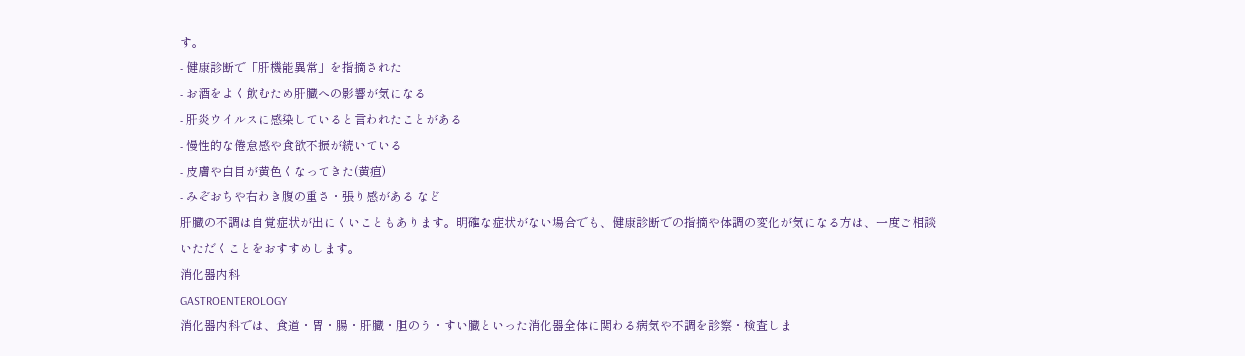す。
- 健康診断で「肝機能異常」を指摘された
- お酒をよく飲むため肝臓への影響が気になる
- 肝炎ウイルスに感染していると言われたことがある
- 慢性的な倦怠感や食欲不振が続いている
- 皮膚や白目が黄色くなってきた(黄疸)
- みぞおちや右わき腹の重さ・張り感がある など
肝臓の不調は自覚症状が出にくいこともあります。明確な症状がない場合でも、健康診断での指摘や体調の変化が気になる方は、一度ご相談いただくことをおすすめします。
消化器内科
GASTROENTEROLOGY
消化器内科では、食道・胃・腸・肝臓・胆のう・すい臓といった消化器全体に関わる病気や不調を診察・検査しま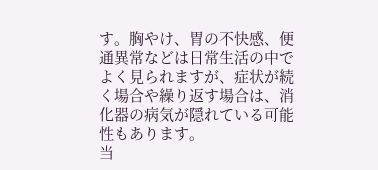す。胸やけ、胃の不快感、便通異常などは日常生活の中でよく見られますが、症状が続く場合や繰り返す場合は、消化器の病気が隠れている可能性もあります。
当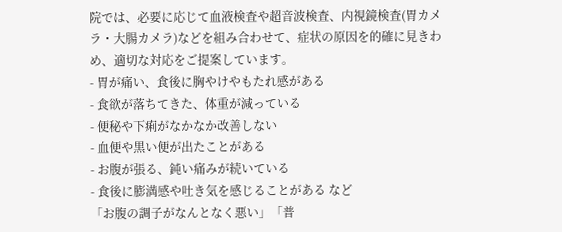院では、必要に応じて血液検査や超音波検査、内視鏡検査(胃カメラ・大腸カメラ)などを組み合わせて、症状の原因を的確に見きわめ、適切な対応をご提案しています。
- 胃が痛い、食後に胸やけやもたれ感がある
- 食欲が落ちてきた、体重が減っている
- 便秘や下痢がなかなか改善しない
- 血便や黒い便が出たことがある
- お腹が張る、鈍い痛みが続いている
- 食後に膨満感や吐き気を感じることがある など
「お腹の調子がなんとなく悪い」「普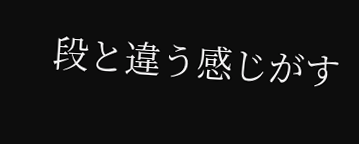段と違う感じがす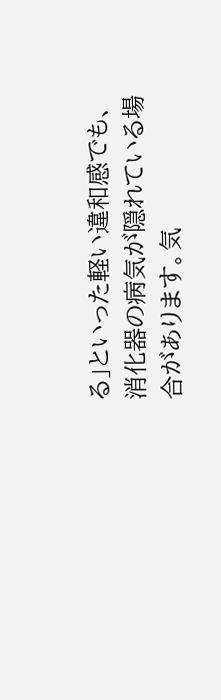る」といった軽い違和感でも、消化器の病気が隠れている場合があります。気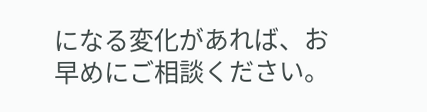になる変化があれば、お早めにご相談ください。